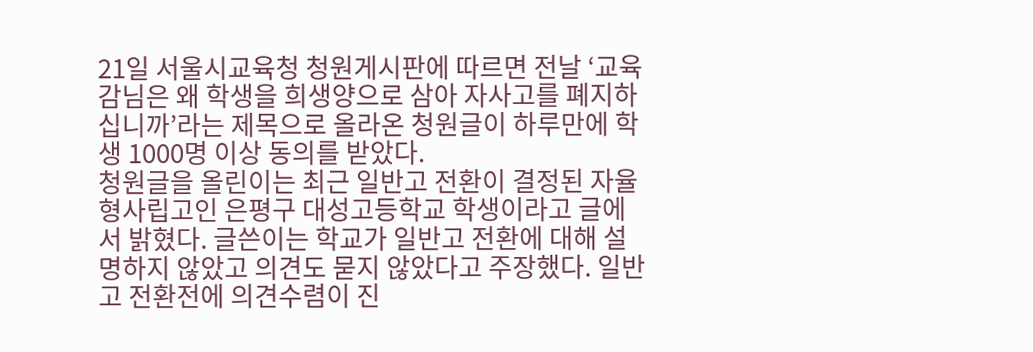21일 서울시교육청 청원게시판에 따르면 전날 ‘교육감님은 왜 학생을 희생양으로 삼아 자사고를 폐지하십니까’라는 제목으로 올라온 청원글이 하루만에 학생 1000명 이상 동의를 받았다.
청원글을 올린이는 최근 일반고 전환이 결정된 자율형사립고인 은평구 대성고등학교 학생이라고 글에서 밝혔다. 글쓴이는 학교가 일반고 전환에 대해 설명하지 않았고 의견도 묻지 않았다고 주장했다. 일반고 전환전에 의견수렴이 진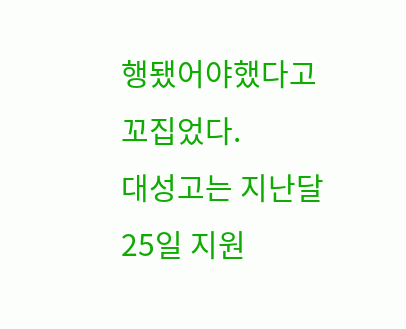행됐어야했다고 꼬집었다.
대성고는 지난달 25일 지원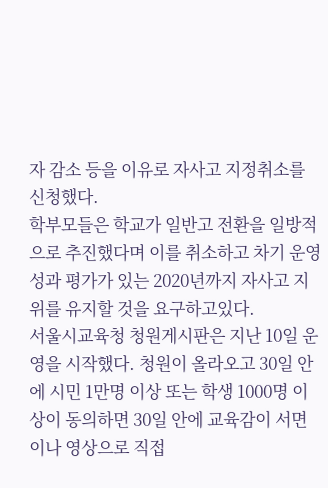자 감소 등을 이유로 자사고 지정취소를 신청했다.
학부모들은 학교가 일반고 전환을 일방적으로 추진했다며 이를 취소하고 차기 운영성과 평가가 있는 2020년까지 자사고 지위를 유지할 것을 요구하고있다.
서울시교육청 청원게시판은 지난 10일 운영을 시작했다. 청원이 올라오고 30일 안에 시민 1만명 이상 또는 학생 1000명 이상이 동의하면 30일 안에 교육감이 서면이나 영상으로 직접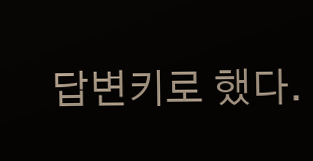답변키로 했다.